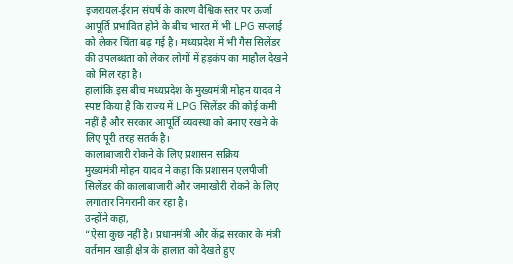इजरायल-ईरान संघर्ष के कारण वैश्विक स्तर पर ऊर्जा आपूर्ति प्रभावित होने के बीच भारत में भी LPG सप्लाई को लेकर चिंता बढ़ गई है। मध्यप्रदेश में भी गैस सिलेंडर की उपलब्धता को लेकर लोगों में हड़कंप का माहौल देखने को मिल रहा है।
हालांकि इस बीच मध्यप्रदेश के मुख्यमंत्री मोहन यादव ने स्पष्ट किया है कि राज्य में LPG सिलेंडर की कोई कमी नहीं है और सरकार आपूर्ति व्यवस्था को बनाए रखने के लिए पूरी तरह सतर्क है।
कालाबाजारी रोकने के लिए प्रशासन सक्रिय
मुख्यमंत्री मोहन यादव ने कहा कि प्रशासन एलपीजी सिलेंडर की कालाबाजारी और जमाखोरी रोकने के लिए लगातार निगरानी कर रहा है।
उन्होंने कहा,
“ऐसा कुछ नहीं है। प्रधानमंत्री और केंद्र सरकार के मंत्री वर्तमान खाड़ी क्षेत्र के हालात को देखते हुए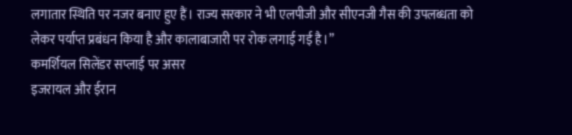लगातार स्थिति पर नजर बनाए हुए हैं। राज्य सरकार ने भी एलपीजी और सीएनजी गैस की उपलब्धता को लेकर पर्याप्त प्रबंधन किया है और कालाबाजारी पर रोक लगाई गई है।”
कमर्शियल सिलेंडर सप्लाई पर असर
इजरायल और ईरान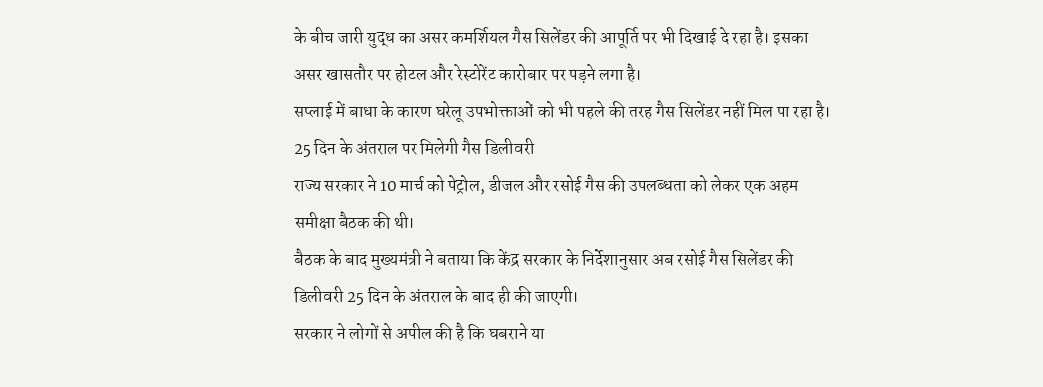के बीच जारी युद्ध का असर कमर्शियल गैस सिलेंडर की आपूर्ति पर भी दिखाई दे रहा है। इसका असर खासतौर पर होटल और रेस्टोरेंट कारोबार पर पड़ने लगा है।
सप्लाई में बाधा के कारण घरेलू उपभोक्ताओं को भी पहले की तरह गैस सिलेंडर नहीं मिल पा रहा है।
25 दिन के अंतराल पर मिलेगी गैस डिलीवरी
राज्य सरकार ने 10 मार्च को पेट्रोल, डीजल और रसोई गैस की उपलब्धता को लेकर एक अहम समीक्षा बैठक की थी।
बैठक के बाद मुख्यमंत्री ने बताया कि केंद्र सरकार के निर्देशानुसार अब रसोई गैस सिलेंडर की डिलीवरी 25 दिन के अंतराल के बाद ही की जाएगी।
सरकार ने लोगों से अपील की है कि घबराने या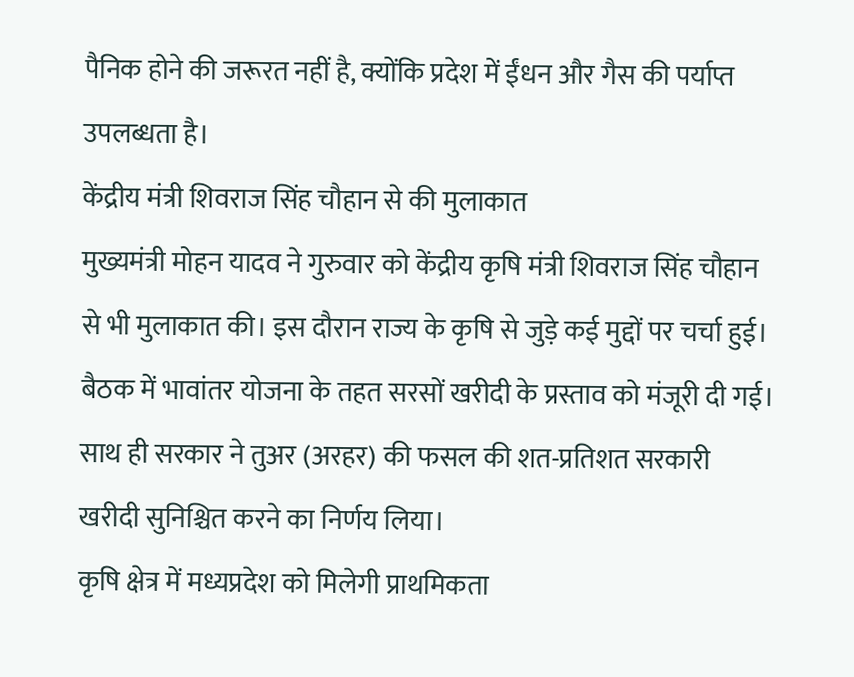पैनिक होने की जरूरत नहीं है, क्योंकि प्रदेश में ईंधन और गैस की पर्याप्त उपलब्धता है।
केंद्रीय मंत्री शिवराज सिंह चौहान से की मुलाकात
मुख्यमंत्री मोहन यादव ने गुरुवार को केंद्रीय कृषि मंत्री शिवराज सिंह चौहान से भी मुलाकात की। इस दौरान राज्य के कृषि से जुड़े कई मुद्दों पर चर्चा हुई।
बैठक में भावांतर योजना के तहत सरसों खरीदी के प्रस्ताव को मंजूरी दी गई। साथ ही सरकार ने तुअर (अरहर) की फसल की शत-प्रतिशत सरकारी खरीदी सुनिश्चित करने का निर्णय लिया।
कृषि क्षेत्र में मध्यप्रदेश को मिलेगी प्राथमिकता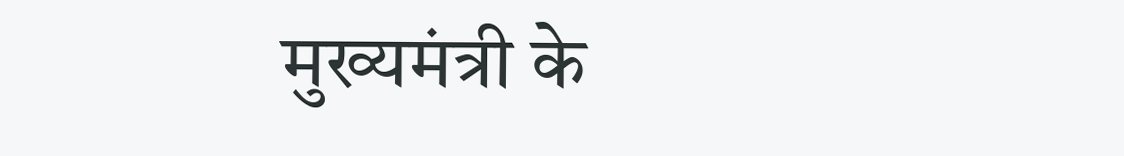मुख्यमंत्री के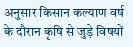अनुसार किसान कल्याण वर्ष के दौरान कृषि से जुड़े विषयों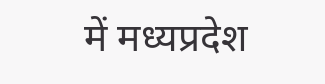में मध्यप्रदेश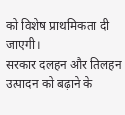को विशेष प्राथमिकता दी जाएगी।
सरकार दलहन और तिलहन उत्पादन को बढ़ाने के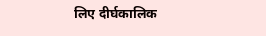लिए दीर्घकालिक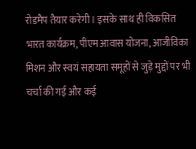रोडमैप तैयार करेगी। इसके साथ ही विकसित भारत कार्यक्रम, पीएम आवास योजना, आजीविका मिशन और स्वयं सहायता समूहों से जुड़े मुद्दों पर भी चर्चा की गई और कई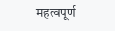महत्वपूर्ण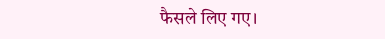फैसले लिए गए।